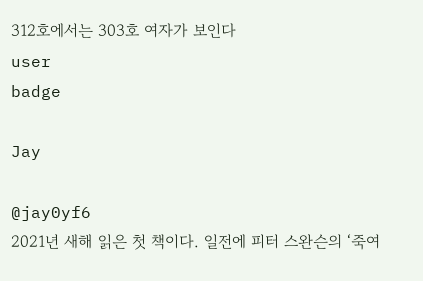312호에서는 303호 여자가 보인다
user
badge

Jay

@jay0yf6
2021년 새해 읽은 첫 책이다. 일전에 피터 스완슨의 ‘죽여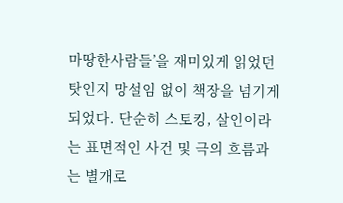마땅한사람들’을 재미있게 읽었던 탓인지 망설임 없이 책장을 넘기게 되었다. 단순히 스토킹, 살인이라는 표면적인 사건 및 극의 흐름과는 별개로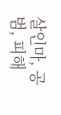살인마, 공범, 피해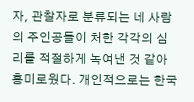자, 관찰자로 분류되는 네 사람의 주인공들이 처한 각각의 심리를 적절하게 녹여낸 것 같아 흥미로웠다. 개인적으로는 한국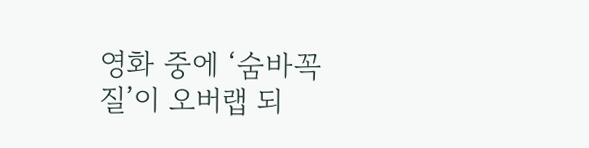영화 중에 ‘숨바꼭질’이 오버랩 되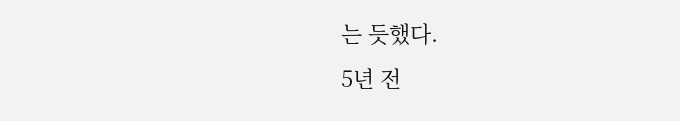는 듯했다.
5년 전